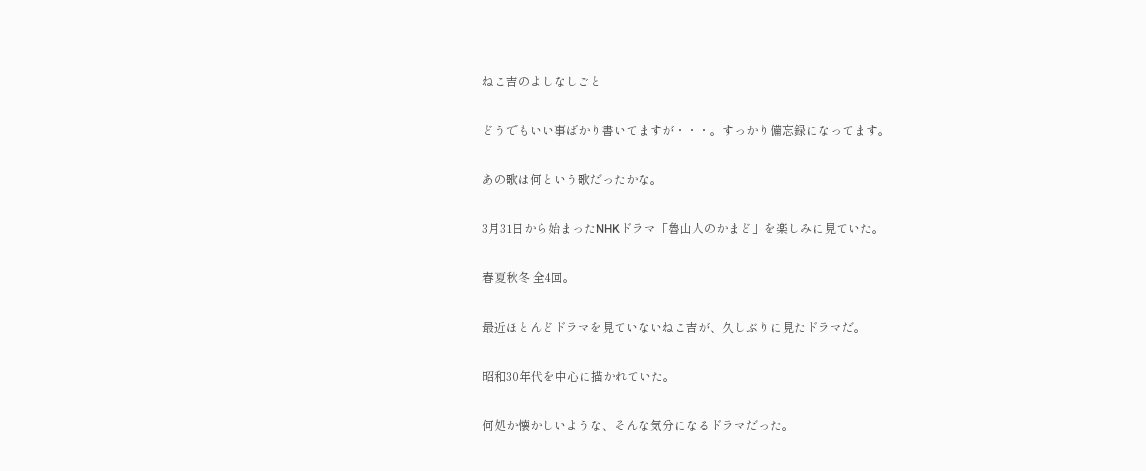ねこ吉のよしなしごと

どうでもいい事ばかり書いてますが・・・。すっかり備忘録になってます。

あの歌は何という歌だったかな。

3月31日から始まったNHKドラマ「魯山人のかまど」を楽しみに見ていた。

春夏秋冬 全4回。

最近ほとんどドラマを見ていないねこ吉が、久しぶりに見たドラマだ。

昭和30年代を中心に描かれていた。

何処か懐かしいような、そんな気分になるドラマだった。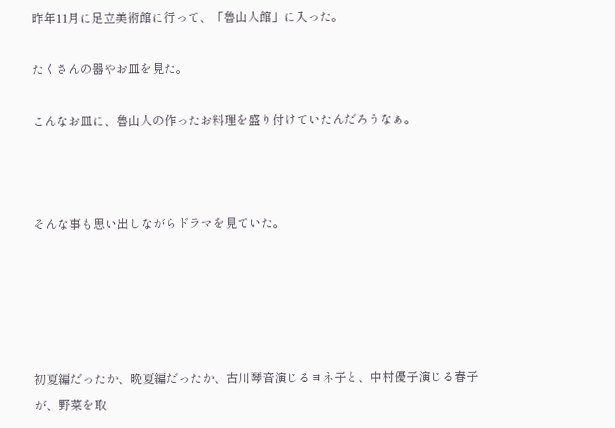昨年11月に足立美術館に行って、「魯山人館」に入った。

たくさんの器やお皿を見た。

こんなお皿に、魯山人の作ったお料理を盛り付けていたんだろうなぁ。



そんな事も思い出しながらドラマを見ていた。





初夏編だったか、晩夏編だったか、古川琴音演じるヨネ子と、中村優子演じる春子が、野菜を取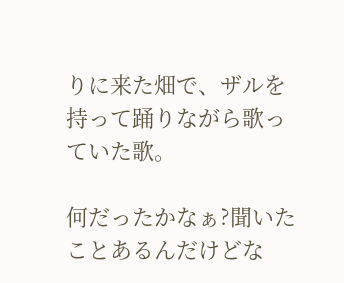りに来た畑で、ザルを持って踊りながら歌っていた歌。

何だったかなぁ?聞いたことあるんだけどな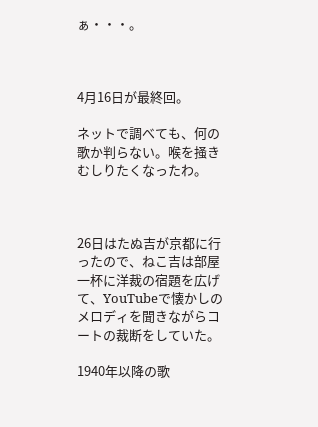ぁ・・・。



4月16日が最終回。

ネットで調べても、何の歌か判らない。喉を掻きむしりたくなったわ。



26日はたぬ吉が京都に行ったので、ねこ吉は部屋一杯に洋裁の宿題を広げて、YouTubeで懐かしのメロディを聞きながらコートの裁断をしていた。

1940年以降の歌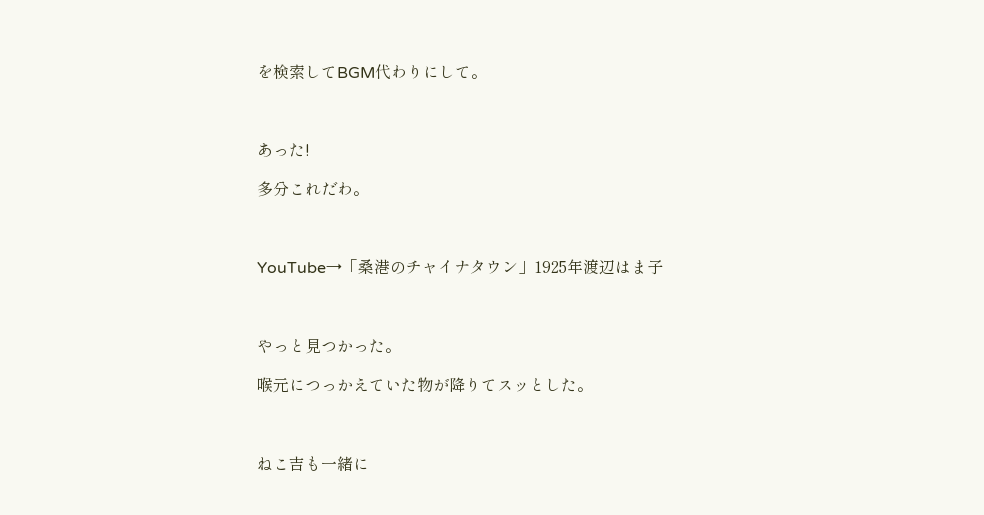を検索してBGM代わりにして。



あった!

多分これだわ。



YouTube→「桑港のチャイナタウン」1925年渡辺はま子



やっと見つかった。

喉元につっかえていた物が降りてスッとした。



ねこ吉も一緒に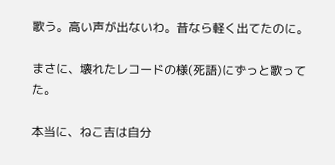歌う。高い声が出ないわ。昔なら軽く出てたのに。

まさに、壊れたレコードの様(死語)にずっと歌ってた。

本当に、ねこ吉は自分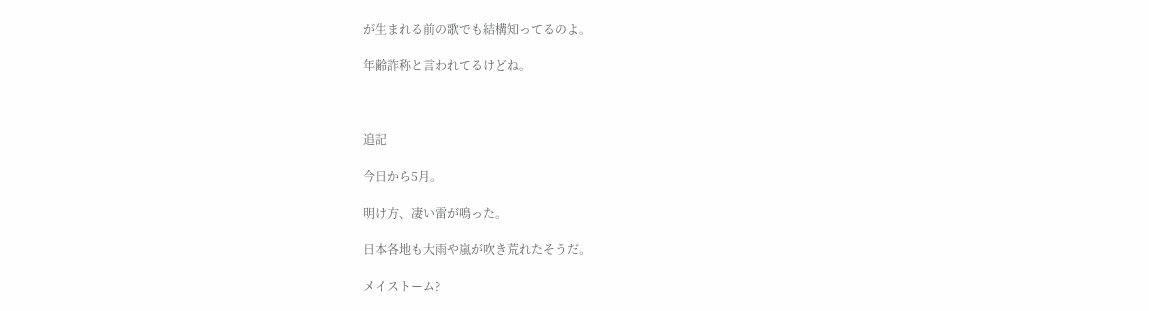が生まれる前の歌でも結構知ってるのよ。

年齢詐称と言われてるけどね。



追記

今日から5月。

明け方、凄い雷が鳴った。

日本各地も大雨や嵐が吹き荒れたそうだ。

メイストーム?